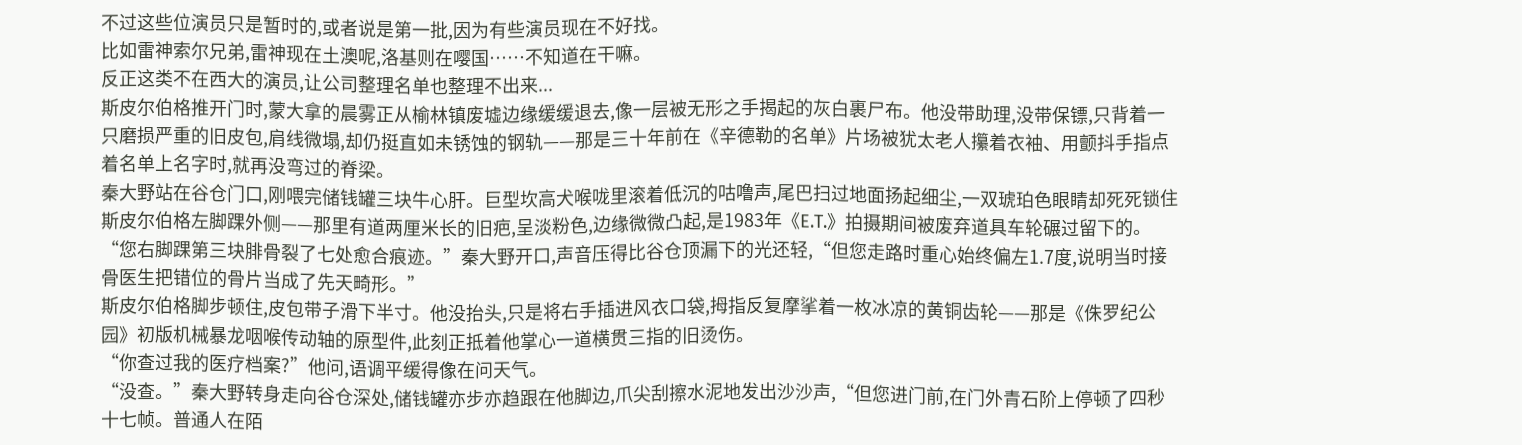不过这些位演员只是暂时的,或者说是第一批,因为有些演员现在不好找。
比如雷神索尔兄弟,雷神现在土澳呢,洛基则在嘤国……不知道在干嘛。
反正这类不在西大的演员,让公司整理名单也整理不出来...
斯皮尔伯格推开门时,蒙大拿的晨雾正从榆林镇废墟边缘缓缓退去,像一层被无形之手揭起的灰白裹尸布。他没带助理,没带保镖,只背着一只磨损严重的旧皮包,肩线微塌,却仍挺直如未锈蚀的钢轨——那是三十年前在《辛德勒的名单》片场被犹太老人攥着衣袖、用颤抖手指点着名单上名字时,就再没弯过的脊梁。
秦大野站在谷仓门口,刚喂完储钱罐三块牛心肝。巨型坎高犬喉咙里滚着低沉的咕噜声,尾巴扫过地面扬起细尘,一双琥珀色眼睛却死死锁住斯皮尔伯格左脚踝外侧——那里有道两厘米长的旧疤,呈淡粉色,边缘微微凸起,是1983年《E.T.》拍摄期间被废弃道具车轮碾过留下的。
“您右脚踝第三块腓骨裂了七处愈合痕迹。”秦大野开口,声音压得比谷仓顶漏下的光还轻,“但您走路时重心始终偏左1.7度,说明当时接骨医生把错位的骨片当成了先天畸形。”
斯皮尔伯格脚步顿住,皮包带子滑下半寸。他没抬头,只是将右手插进风衣口袋,拇指反复摩挲着一枚冰凉的黄铜齿轮——那是《侏罗纪公园》初版机械暴龙咽喉传动轴的原型件,此刻正抵着他掌心一道横贯三指的旧烫伤。
“你查过我的医疗档案?”他问,语调平缓得像在问天气。
“没查。”秦大野转身走向谷仓深处,储钱罐亦步亦趋跟在他脚边,爪尖刮擦水泥地发出沙沙声,“但您进门前,在门外青石阶上停顿了四秒十七帧。普通人在陌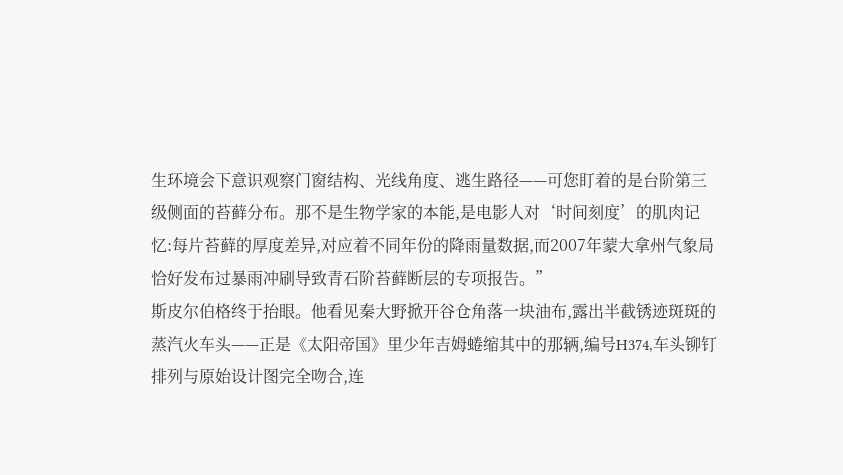生环境会下意识观察门窗结构、光线角度、逃生路径——可您盯着的是台阶第三级侧面的苔藓分布。那不是生物学家的本能,是电影人对‘时间刻度’的肌肉记忆:每片苔藓的厚度差异,对应着不同年份的降雨量数据,而2007年蒙大拿州气象局恰好发布过暴雨冲刷导致青石阶苔藓断层的专项报告。”
斯皮尔伯格终于抬眼。他看见秦大野掀开谷仓角落一块油布,露出半截锈迹斑斑的蒸汽火车头——正是《太阳帝国》里少年吉姆蜷缩其中的那辆,编号H374,车头铆钉排列与原始设计图完全吻合,连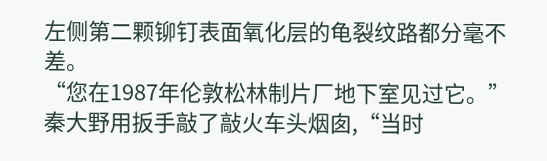左侧第二颗铆钉表面氧化层的龟裂纹路都分毫不差。
“您在1987年伦敦松林制片厂地下室见过它。”秦大野用扳手敲了敲火车头烟囱,“当时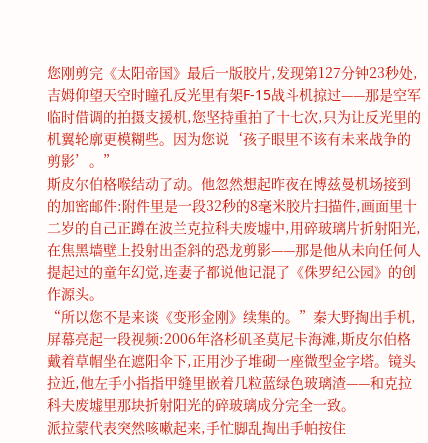您刚剪完《太阳帝国》最后一版胶片,发现第127分钟23秒处,吉姆仰望天空时瞳孔反光里有架F-15战斗机掠过——那是空军临时借调的拍摄支援机,您坚持重拍了十七次,只为让反光里的机翼轮廓更模糊些。因为您说‘孩子眼里不该有未来战争的剪影’。”
斯皮尔伯格喉结动了动。他忽然想起昨夜在博兹曼机场接到的加密邮件:附件里是一段32秒的8毫米胶片扫描件,画面里十二岁的自己正蹲在波兰克拉科夫废墟中,用碎玻璃片折射阳光,在焦黑墙壁上投射出歪斜的恐龙剪影——那是他从未向任何人提起过的童年幻觉,连妻子都说他记混了《侏罗纪公园》的创作源头。
“所以您不是来谈《变形金刚》续集的。”秦大野掏出手机,屏幕亮起一段视频:2006年洛杉矶圣莫尼卡海滩,斯皮尔伯格戴着草帽坐在遮阳伞下,正用沙子堆砌一座微型金字塔。镜头拉近,他左手小指指甲缝里嵌着几粒蓝绿色玻璃渣——和克拉科夫废墟里那块折射阳光的碎玻璃成分完全一致。
派拉蒙代表突然咳嗽起来,手忙脚乱掏出手帕按住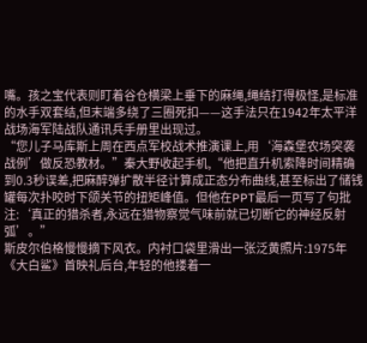嘴。孩之宝代表则盯着谷仓横梁上垂下的麻绳,绳结打得极怪,是标准的水手双套结,但末端多绕了三圈死扣——这手法只在1942年太平洋战场海军陆战队通讯兵手册里出现过。
“您儿子马库斯上周在西点军校战术推演课上,用‘海森堡农场突袭战例’做反恐教材。”秦大野收起手机,“他把直升机索降时间精确到0.3秒误差,把麻醉弹扩散半径计算成正态分布曲线,甚至标出了储钱罐每次扑咬时下颌关节的扭矩峰值。但他在PPT最后一页写了句批注:‘真正的猎杀者,永远在猎物察觉气味前就已切断它的神经反射弧’。”
斯皮尔伯格慢慢摘下风衣。内衬口袋里滑出一张泛黄照片:1975年《大白鲨》首映礼后台,年轻的他搂着一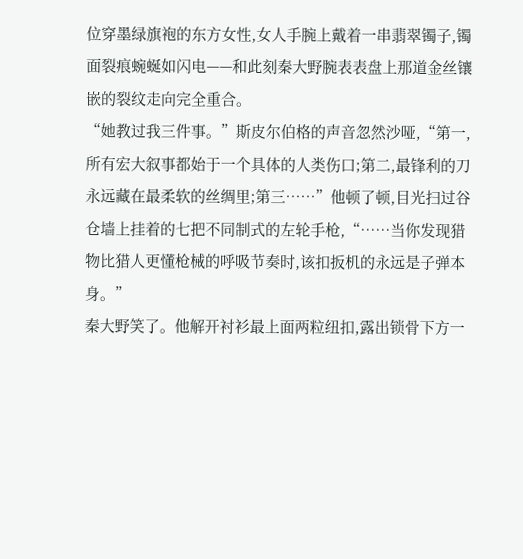位穿墨绿旗袍的东方女性,女人手腕上戴着一串翡翠镯子,镯面裂痕蜿蜒如闪电——和此刻秦大野腕表表盘上那道金丝镶嵌的裂纹走向完全重合。
“她教过我三件事。”斯皮尔伯格的声音忽然沙哑,“第一,所有宏大叙事都始于一个具体的人类伤口;第二,最锋利的刀永远藏在最柔软的丝绸里;第三……”他顿了顿,目光扫过谷仓墙上挂着的七把不同制式的左轮手枪,“……当你发现猎物比猎人更懂枪械的呼吸节奏时,该扣扳机的永远是子弹本身。”
秦大野笑了。他解开衬衫最上面两粒纽扣,露出锁骨下方一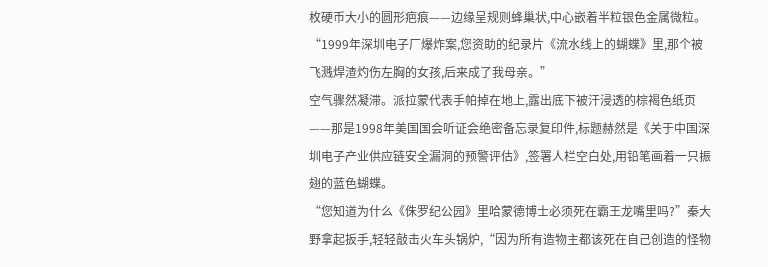枚硬币大小的圆形疤痕——边缘呈规则蜂巢状,中心嵌着半粒银色金属微粒。“1999年深圳电子厂爆炸案,您资助的纪录片《流水线上的蝴蝶》里,那个被飞溅焊渣灼伤左胸的女孩,后来成了我母亲。”
空气骤然凝滞。派拉蒙代表手帕掉在地上,露出底下被汗浸透的棕褐色纸页——那是1998年美国国会听证会绝密备忘录复印件,标题赫然是《关于中国深圳电子产业供应链安全漏洞的预警评估》,签署人栏空白处,用铅笔画着一只振翅的蓝色蝴蝶。
“您知道为什么《侏罗纪公园》里哈蒙德博士必须死在霸王龙嘴里吗?”秦大野拿起扳手,轻轻敲击火车头锅炉,“因为所有造物主都该死在自己创造的怪物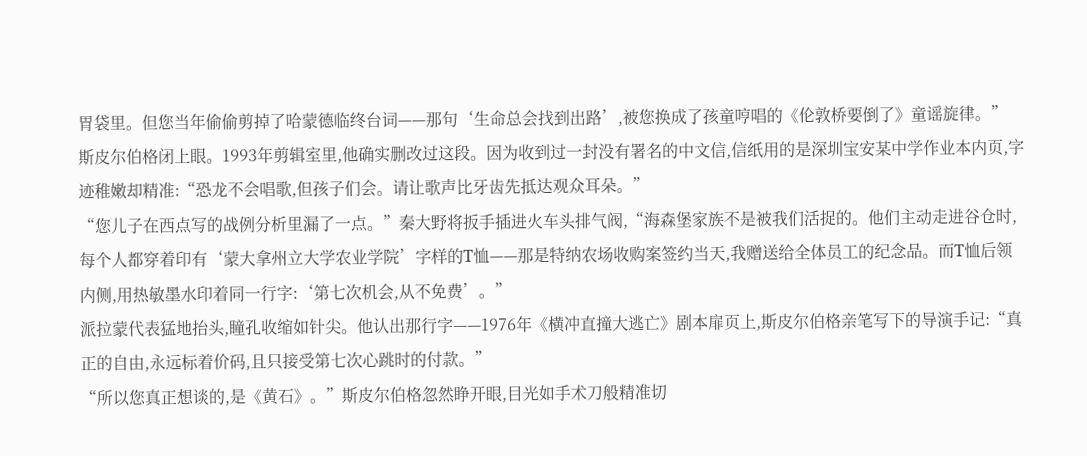胃袋里。但您当年偷偷剪掉了哈蒙德临终台词——那句‘生命总会找到出路’,被您换成了孩童哼唱的《伦敦桥要倒了》童谣旋律。”
斯皮尔伯格闭上眼。1993年剪辑室里,他确实删改过这段。因为收到过一封没有署名的中文信,信纸用的是深圳宝安某中学作业本内页,字迹稚嫩却精准:“恐龙不会唱歌,但孩子们会。请让歌声比牙齿先抵达观众耳朵。”
“您儿子在西点写的战例分析里漏了一点。”秦大野将扳手插进火车头排气阀,“海森堡家族不是被我们活捉的。他们主动走进谷仓时,每个人都穿着印有‘蒙大拿州立大学农业学院’字样的T恤——那是特纳农场收购案签约当天,我赠送给全体员工的纪念品。而T恤后领内侧,用热敏墨水印着同一行字:‘第七次机会,从不免费’。”
派拉蒙代表猛地抬头,瞳孔收缩如针尖。他认出那行字——1976年《横冲直撞大逃亡》剧本扉页上,斯皮尔伯格亲笔写下的导演手记:“真正的自由,永远标着价码,且只接受第七次心跳时的付款。”
“所以您真正想谈的,是《黄石》。”斯皮尔伯格忽然睁开眼,目光如手术刀般精准切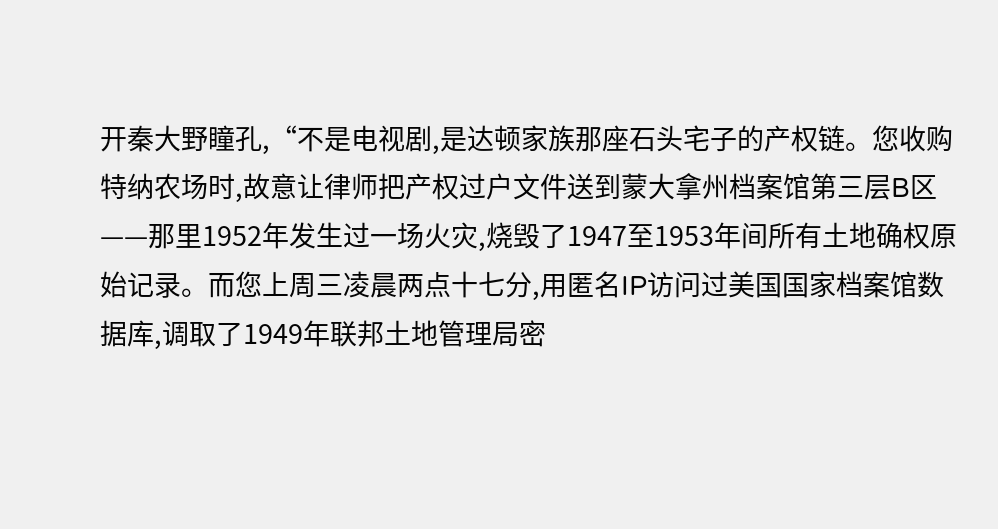开秦大野瞳孔,“不是电视剧,是达顿家族那座石头宅子的产权链。您收购特纳农场时,故意让律师把产权过户文件送到蒙大拿州档案馆第三层B区——那里1952年发生过一场火灾,烧毁了1947至1953年间所有土地确权原始记录。而您上周三凌晨两点十七分,用匿名IP访问过美国国家档案馆数据库,调取了1949年联邦土地管理局密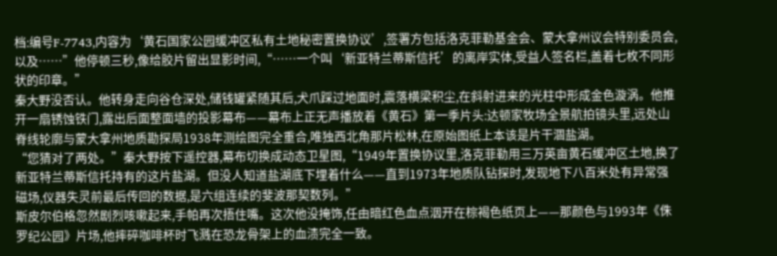档:编号F-7743,内容为‘黄石国家公园缓冲区私有土地秘密置换协议’,签署方包括洛克菲勒基金会、蒙大拿州议会特别委员会,以及……”他停顿三秒,像给胶片留出显影时间,“……一个叫‘新亚特兰蒂斯信托’的离岸实体,受益人签名栏,盖着七枚不同形状的印章。”
秦大野没否认。他转身走向谷仓深处,储钱罐紧随其后,犬爪踩过地面时,震落横梁积尘,在斜射进来的光柱中形成金色漩涡。他推开一扇锈蚀铁门,露出后面整面墙的投影幕布——幕布上正无声播放着《黄石》第一季片头:达顿家牧场全景航拍镜头里,远处山脊线轮廓与蒙大拿州地质勘探局1938年测绘图完全重合,唯独西北角那片松林,在原始图纸上本该是片干涸盐湖。
“您猜对了两处。”秦大野按下遥控器,幕布切换成动态卫星图,“1949年置换协议里,洛克菲勒用三万英亩黄石缓冲区土地,换了新亚特兰蒂斯信托持有的这片盐湖。但没人知道盐湖底下埋着什么——直到1973年地质队钻探时,发现地下八百米处有异常强磁场,仪器失灵前最后传回的数据,是六组连续的斐波那契数列。”
斯皮尔伯格忽然剧烈咳嗽起来,手帕再次捂住嘴。这次他没掩饰,任由暗红色血点洇开在棕褐色纸页上——那颜色与1993年《侏罗纪公园》片场,他摔碎咖啡杯时飞溅在恐龙骨架上的血渍完全一致。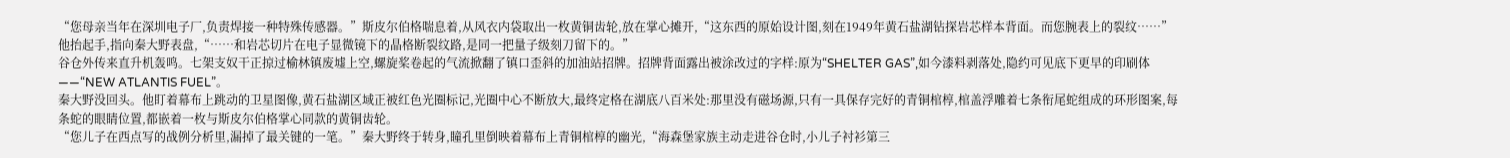“您母亲当年在深圳电子厂,负责焊接一种特殊传感器。”斯皮尔伯格喘息着,从风衣内袋取出一枚黄铜齿轮,放在掌心摊开,“这东西的原始设计图,刻在1949年黄石盐湖钻探岩芯样本背面。而您腕表上的裂纹……”他抬起手,指向秦大野表盘,“……和岩芯切片在电子显微镜下的晶格断裂纹路,是同一把量子级刻刀留下的。”
谷仓外传来直升机轰鸣。七架支奴干正掠过榆林镇废墟上空,螺旋桨卷起的气流掀翻了镇口歪斜的加油站招牌。招牌背面露出被涂改过的字样:原为“SHELTER GAS”,如今漆料剥落处,隐约可见底下更早的印刷体——“NEW ATLANTIS FUEL”。
秦大野没回头。他盯着幕布上跳动的卫星图像,黄石盐湖区域正被红色光圈标记,光圈中心不断放大,最终定格在湖底八百米处:那里没有磁场源,只有一具保存完好的青铜棺椁,棺盖浮雕着七条衔尾蛇组成的环形图案,每条蛇的眼睛位置,都嵌着一枚与斯皮尔伯格掌心同款的黄铜齿轮。
“您儿子在西点写的战例分析里,漏掉了最关键的一笔。”秦大野终于转身,瞳孔里倒映着幕布上青铜棺椁的幽光,“海森堡家族主动走进谷仓时,小儿子衬衫第三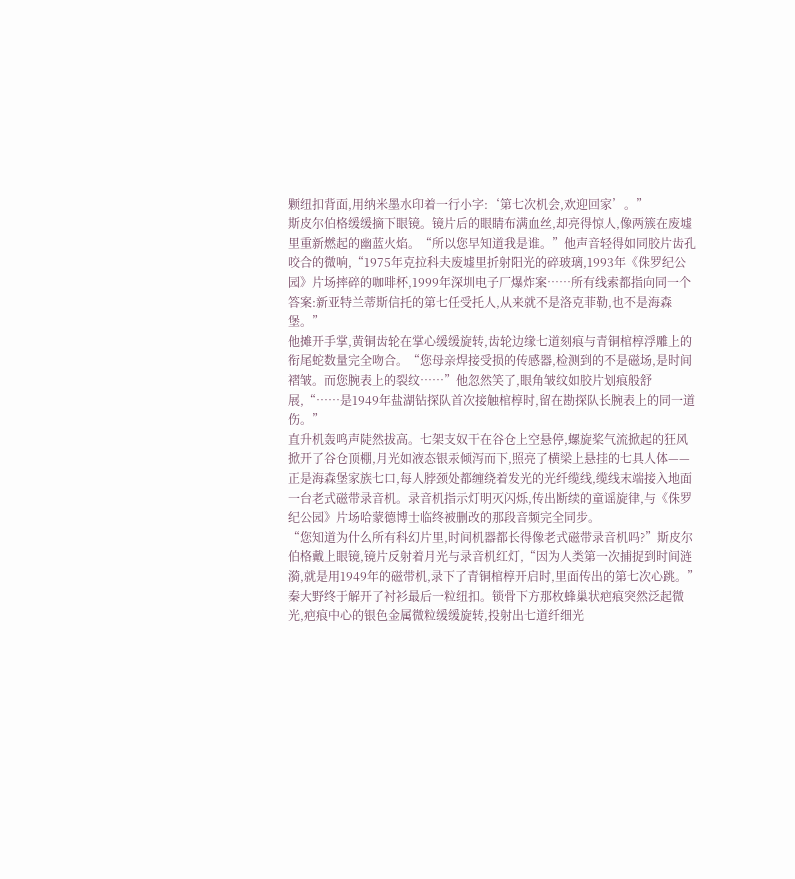颗纽扣背面,用纳米墨水印着一行小字:‘第七次机会,欢迎回家’。”
斯皮尔伯格缓缓摘下眼镜。镜片后的眼睛布满血丝,却亮得惊人,像两簇在废墟里重新燃起的幽蓝火焰。“所以您早知道我是谁。”他声音轻得如同胶片齿孔咬合的微响,“1975年克拉科夫废墟里折射阳光的碎玻璃,1993年《侏罗纪公园》片场摔碎的咖啡杯,1999年深圳电子厂爆炸案……所有线索都指向同一个答案:新亚特兰蒂斯信托的第七任受托人,从来就不是洛克菲勒,也不是海森堡。”
他摊开手掌,黄铜齿轮在掌心缓缓旋转,齿轮边缘七道刻痕与青铜棺椁浮雕上的衔尾蛇数量完全吻合。“您母亲焊接受损的传感器,检测到的不是磁场,是时间褶皱。而您腕表上的裂纹……”他忽然笑了,眼角皱纹如胶片划痕般舒展,“……是1949年盐湖钻探队首次接触棺椁时,留在勘探队长腕表上的同一道伤。”
直升机轰鸣声陡然拔高。七架支奴干在谷仓上空悬停,螺旋桨气流掀起的狂风掀开了谷仓顶棚,月光如液态银汞倾泻而下,照亮了横梁上悬挂的七具人体——正是海森堡家族七口,每人脖颈处都缠绕着发光的光纤缆线,缆线末端接入地面一台老式磁带录音机。录音机指示灯明灭闪烁,传出断续的童谣旋律,与《侏罗纪公园》片场哈蒙德博士临终被删改的那段音频完全同步。
“您知道为什么所有科幻片里,时间机器都长得像老式磁带录音机吗?”斯皮尔伯格戴上眼镜,镜片反射着月光与录音机红灯,“因为人类第一次捕捉到时间涟漪,就是用1949年的磁带机,录下了青铜棺椁开启时,里面传出的第七次心跳。”
秦大野终于解开了衬衫最后一粒纽扣。锁骨下方那枚蜂巢状疤痕突然泛起微光,疤痕中心的银色金属微粒缓缓旋转,投射出七道纤细光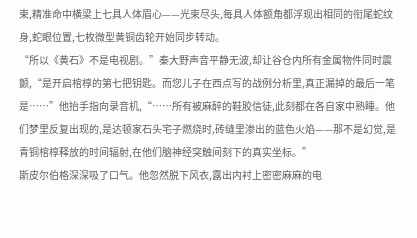束,精准命中横梁上七具人体眉心——光束尽头,每具人体额角都浮现出相同的衔尾蛇纹身,蛇眼位置,七枚微型黄铜齿轮开始同步转动。
“所以《黄石》不是电视剧。”秦大野声音平静无波,却让谷仓内所有金属物件同时震颤,“是开启棺椁的第七把钥匙。而您儿子在西点写的战例分析里,真正漏掉的最后一笔是……”他抬手指向录音机,“……所有被麻醉的鞋胶信徒,此刻都在各自家中熟睡。他们梦里反复出现的,是达顿家石头宅子燃烧时,砖缝里渗出的蓝色火焰——那不是幻觉,是青铜棺椁释放的时间辐射,在他们脑神经突触间刻下的真实坐标。”
斯皮尔伯格深深吸了口气。他忽然脱下风衣,露出内衬上密密麻麻的电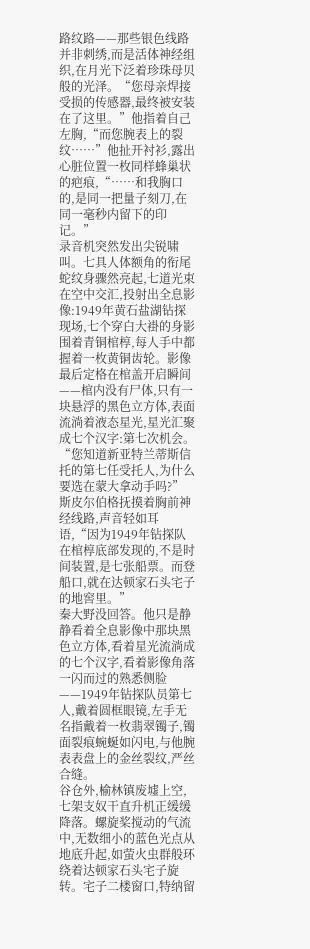路纹路——那些银色线路并非刺绣,而是活体神经组织,在月光下泛着珍珠母贝般的光泽。“您母亲焊接受损的传感器,最终被安装在了这里。”他指着自己左胸,“而您腕表上的裂纹……”他扯开衬衫,露出心脏位置一枚同样蜂巢状的疤痕,“……和我胸口的,是同一把量子刻刀,在同一毫秒内留下的印记。”
录音机突然发出尖锐啸叫。七具人体额角的衔尾蛇纹身骤然亮起,七道光束在空中交汇,投射出全息影像:1949年黄石盐湖钻探现场,七个穿白大褂的身影围着青铜棺椁,每人手中都握着一枚黄铜齿轮。影像最后定格在棺盖开启瞬间——棺内没有尸体,只有一块悬浮的黑色立方体,表面流淌着液态星光,星光汇聚成七个汉字:第七次机会。
“您知道新亚特兰蒂斯信托的第七任受托人,为什么要选在蒙大拿动手吗?”斯皮尔伯格抚摸着胸前神经线路,声音轻如耳语,“因为1949年钻探队在棺椁底部发现的,不是时间装置,是七张船票。而登船口,就在达顿家石头宅子的地窖里。”
秦大野没回答。他只是静静看着全息影像中那块黑色立方体,看着星光流淌成的七个汉字,看着影像角落一闪而过的熟悉侧脸——1949年钻探队员第七人,戴着圆框眼镜,左手无名指戴着一枚翡翠镯子,镯面裂痕蜿蜒如闪电,与他腕表表盘上的金丝裂纹,严丝合缝。
谷仓外,榆林镇废墟上空,七架支奴干直升机正缓缓降落。螺旋桨搅动的气流中,无数细小的蓝色光点从地底升起,如萤火虫群般环绕着达顿家石头宅子旋转。宅子二楼窗口,特纳留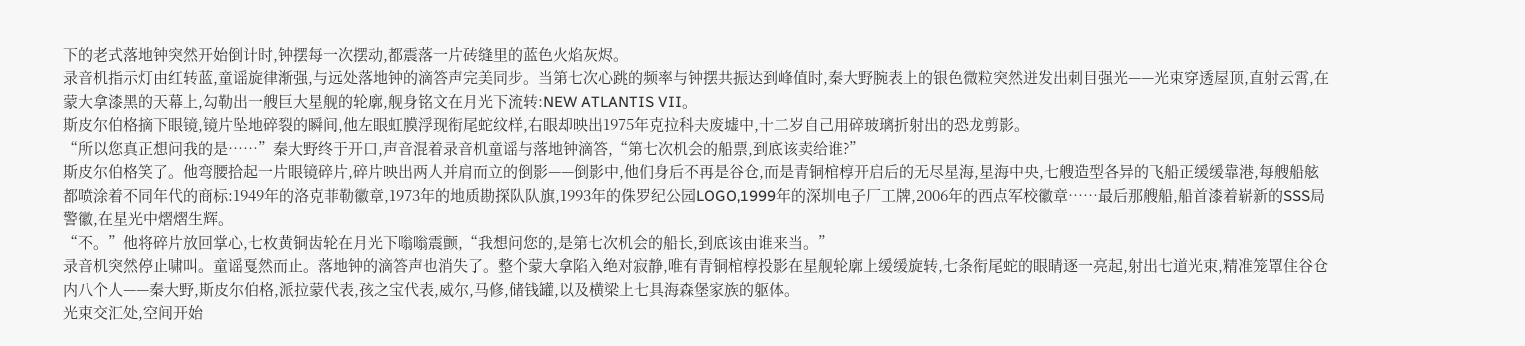下的老式落地钟突然开始倒计时,钟摆每一次摆动,都震落一片砖缝里的蓝色火焰灰烬。
录音机指示灯由红转蓝,童谣旋律渐强,与远处落地钟的滴答声完美同步。当第七次心跳的频率与钟摆共振达到峰值时,秦大野腕表上的银色微粒突然迸发出刺目强光——光束穿透屋顶,直射云霄,在蒙大拿漆黑的天幕上,勾勒出一艘巨大星舰的轮廓,舰身铭文在月光下流转:NEW ATLANTIS VII。
斯皮尔伯格摘下眼镜,镜片坠地碎裂的瞬间,他左眼虹膜浮现衔尾蛇纹样,右眼却映出1975年克拉科夫废墟中,十二岁自己用碎玻璃折射出的恐龙剪影。
“所以您真正想问我的是……”秦大野终于开口,声音混着录音机童谣与落地钟滴答,“第七次机会的船票,到底该卖给谁?”
斯皮尔伯格笑了。他弯腰拾起一片眼镜碎片,碎片映出两人并肩而立的倒影——倒影中,他们身后不再是谷仓,而是青铜棺椁开启后的无尽星海,星海中央,七艘造型各异的飞船正缓缓靠港,每艘船舷都喷涂着不同年代的商标:1949年的洛克菲勒徽章,1973年的地质勘探队队旗,1993年的侏罗纪公园LOGO,1999年的深圳电子厂工牌,2006年的西点军校徽章……最后那艘船,船首漆着崭新的SSS局警徽,在星光中熠熠生辉。
“不。”他将碎片放回掌心,七枚黄铜齿轮在月光下嗡嗡震颤,“我想问您的,是第七次机会的船长,到底该由谁来当。”
录音机突然停止啸叫。童谣戛然而止。落地钟的滴答声也消失了。整个蒙大拿陷入绝对寂静,唯有青铜棺椁投影在星舰轮廓上缓缓旋转,七条衔尾蛇的眼睛逐一亮起,射出七道光束,精准笼罩住谷仓内八个人——秦大野,斯皮尔伯格,派拉蒙代表,孩之宝代表,威尔,马修,储钱罐,以及横梁上七具海森堡家族的躯体。
光束交汇处,空间开始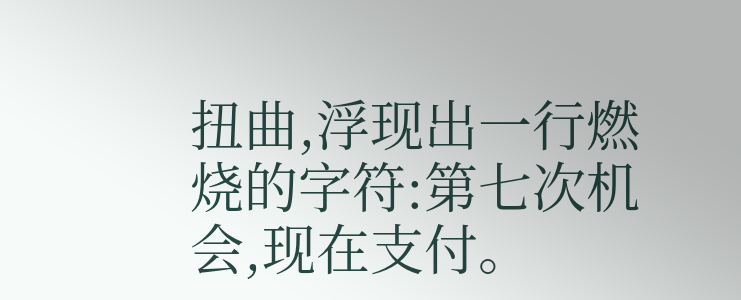扭曲,浮现出一行燃烧的字符:第七次机会,现在支付。